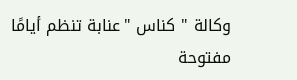وكالة " كناس "عنابة تنظم أيامًا مفتوحة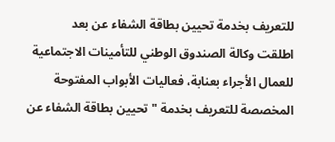للتعريف بخدمة تحيين بطاقة الشفاء عن بعد
اطلقت وكالة الصندوق الوطني للتأمينات الاجتماعية للعمال الأجراء بعنابة، فعاليات الأبواب المفتوحة المخصصة للتعريف بخدمة "تحيين بطاقة الشفاء عن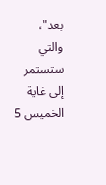بعد"، والتي ستستمر إلى غاية الخميس 5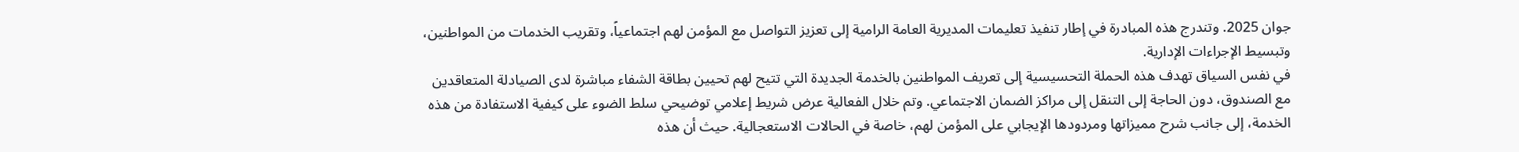جوان 2025. وتندرج هذه المبادرة في إطار تنفيذ تعليمات المديرية العامة الرامية إلى تعزيز التواصل مع المؤمن لهم اجتماعياً، وتقريب الخدمات من المواطنين، وتبسيط الإجراءات الإدارية.
في نفس السياق تهدف هذه الحملة التحسيسية إلى تعريف المواطنين بالخدمة الجديدة التي تتيح لهم تحيين بطاقة الشفاء مباشرة لدى الصيادلة المتعاقدين مع الصندوق، دون الحاجة إلى التنقل إلى مراكز الضمان الاجتماعي. وتم خلال الفعالية عرض شريط إعلامي توضيحي سلط الضوء على كيفية الاستفادة من هذه الخدمة، إلى جانب شرح مميزاتها ومردودها الإيجابي على المؤمن لهم، خاصة في الحالات الاستعجالية. حيث أن هذه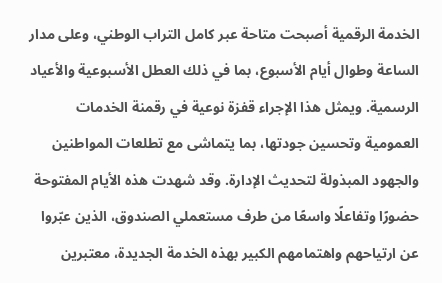الخدمة الرقمية أصبحت متاحة عبر كامل التراب الوطني، وعلى مدار الساعة وطوال أيام الأسبوع، بما في ذلك العطل الأسبوعية والأعياد الرسمية. ويمثل هذا الإجراء قفزة نوعية في رقمنة الخدمات العمومية وتحسين جودتها، بما يتماشى مع تطلعات المواطنين والجهود المبذولة لتحديث الإدارة. وقد شهدت هذه الأيام المفتوحة حضورًا وتفاعلًا واسعًا من طرف مستعملي الصندوق، الذين عبّروا عن ارتياحهم واهتمامهم الكبير بهذه الخدمة الجديدة، معتبرين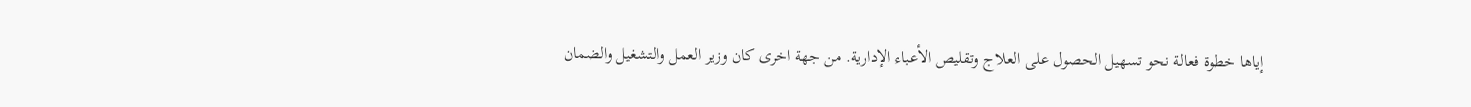إياها خطوة فعالة نحو تسهيل الحصول على العلاج وتقليص الأعباء الإدارية. من جهة اخرى كان وزير العمل والتشغيل والضمان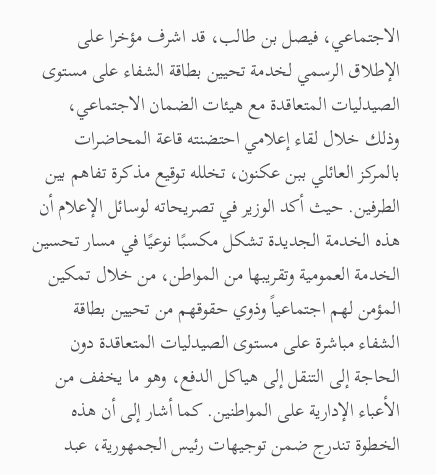الاجتماعي، فيصل بن طالب، قد اشرف مؤخرا على الإطلاق الرسمي لخدمة تحيين بطاقة الشفاء على مستوى الصيدليات المتعاقدة مع هيئات الضمان الاجتماعي، وذلك خلال لقاء إعلامي احتضنته قاعة المحاضرات بالمركز العائلي ببن عكنون، تخلله توقيع مذكرة تفاهم بين الطرفين. حيث أكد الوزير في تصريحاته لوسائل الإعلام أن هذه الخدمة الجديدة تشكل مكسبًا نوعيًا في مسار تحسين الخدمة العمومية وتقريبها من المواطن، من خلال تمكين المؤمن لهم اجتماعياً وذوي حقوقهم من تحيين بطاقة الشفاء مباشرة على مستوى الصيدليات المتعاقدة دون الحاجة إلى التنقل إلى هياكل الدفع، وهو ما يخفف من الأعباء الإدارية على المواطنين. كما أشار إلى أن هذه الخطوة تندرج ضمن توجيهات رئيس الجمهورية، عبد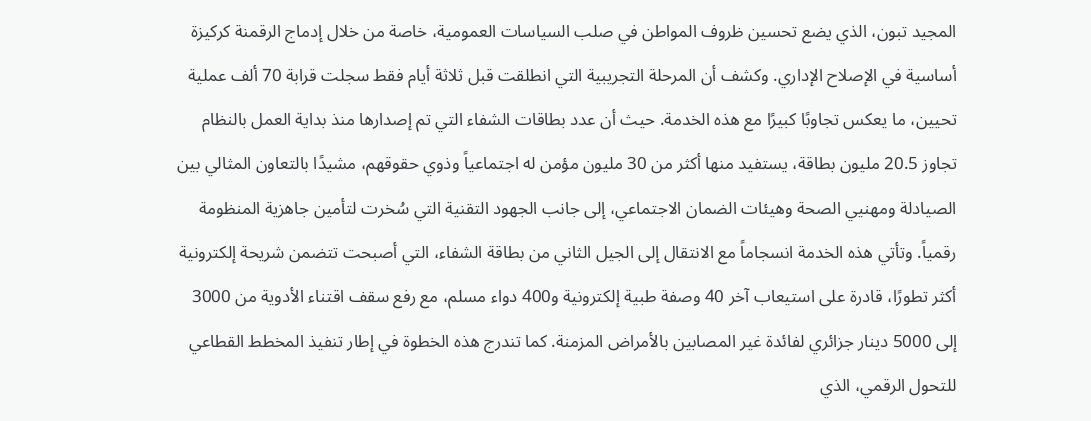المجيد تبون، الذي يضع تحسين ظروف المواطن في صلب السياسات العمومية، خاصة من خلال إدماج الرقمنة كركيزة أساسية في الإصلاح الإداري. وكشف أن المرحلة التجريبية التي انطلقت قبل ثلاثة أيام فقط سجلت قرابة 70 ألف عملية تحيين، ما يعكس تجاوبًا كبيرًا مع هذه الخدمة. حيث أن عدد بطاقات الشفاء التي تم إصدارها منذ بداية العمل بالنظام تجاوز 20.5 مليون بطاقة، يستفيد منها أكثر من 30 مليون مؤمن له اجتماعياً وذوي حقوقهم، مشيدًا بالتعاون المثالي بين الصيادلة ومهنيي الصحة وهيئات الضمان الاجتماعي، إلى جانب الجهود التقنية التي سُخرت لتأمين جاهزية المنظومة رقمياً. وتأتي هذه الخدمة انسجاماً مع الانتقال إلى الجيل الثاني من بطاقة الشفاء، التي أصبحت تتضمن شريحة إلكترونية أكثر تطورًا، قادرة على استيعاب آخر 40 وصفة طبية إلكترونية و400 دواء مسلم، مع رفع سقف اقتناء الأدوية من 3000 إلى 5000 دينار جزائري لفائدة غير المصابين بالأمراض المزمنة. كما تندرج هذه الخطوة في إطار تنفيذ المخطط القطاعي للتحول الرقمي، الذي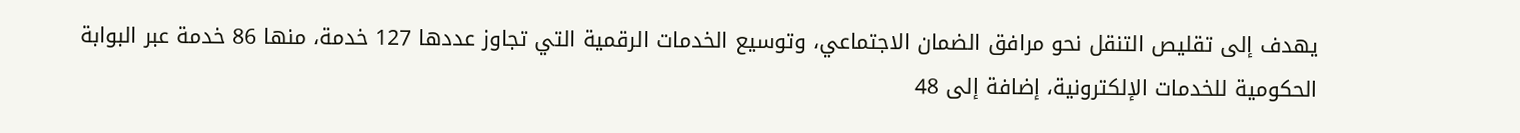يهدف إلى تقليص التنقل نحو مرافق الضمان الاجتماعي، وتوسيع الخدمات الرقمية التي تجاوز عددها 127 خدمة، منها 86 خدمة عبر البوابة الحكومية للخدمات الإلكترونية، إضافة إلى 48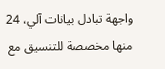واجهة تبادل بيانات آلي، 24 منها مخصصة للتنسيق مع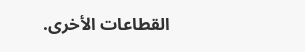القطاعات الأخرى.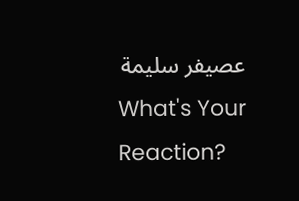عصيفر سليمة
What's Your Reaction?